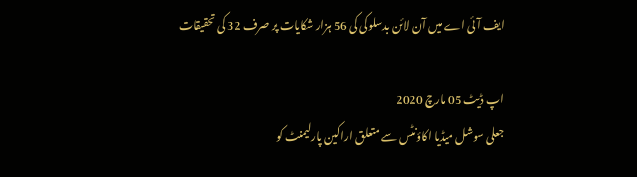ایف آئی اے میں آن لائن بدسلوکی کی 56 ہزار شکایات پر صرف 32 کی تحقیقات

اپ ڈیٹ 05 مارچ 2020
جعلی سوشل میڈیا اکاؤنٹس سے متعلق اراکین پارلیمنٹ کو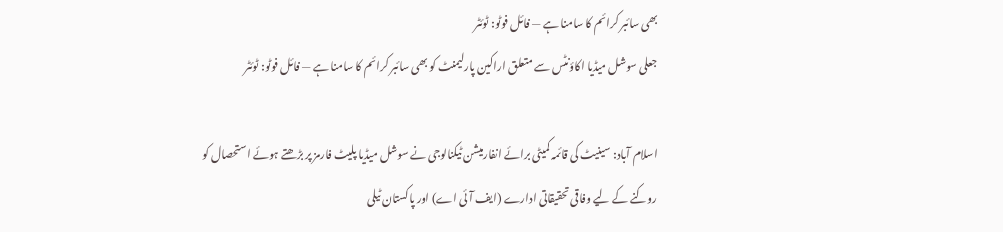بھی سائبر کرائم کا سامنا ہے — فائل فوٹو: ٹوئٹر
جعلی سوشل میڈیا اکاؤنٹس سے متعلق اراکین پارلیمنٹ کو بھی سائبر کرائم کا سامنا ہے — فائل فوٹو: ٹوئٹر

اسلام آباد: سینیٹ کی قائمہ کمیٹی برائے انفارمیشن ٹیکنالوجی نے سوشل میڈیا پلیٹ فارمز پر بڑھتے ہوئے استحصال کو روکنے کے لیے وفاقی تحقیقاتی ادارے (ایف آئی اے) اور پاکستان ٹیلی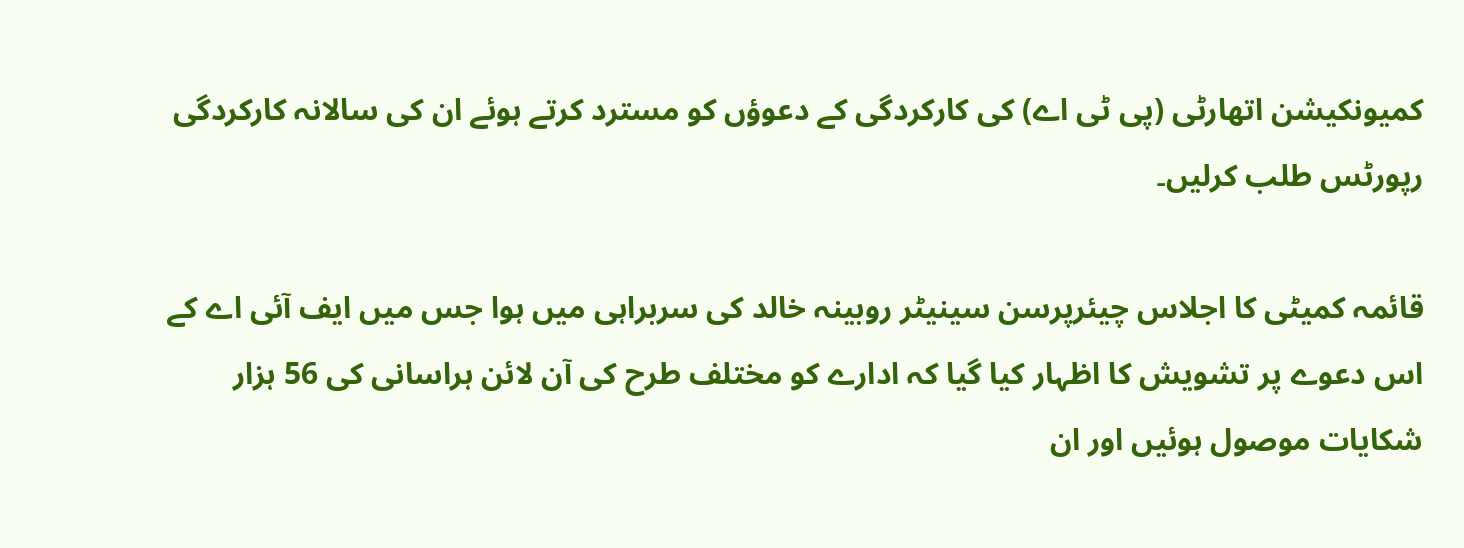کمیونکیشن اتھارٹی (پی ٹی اے) کی کارکردگی کے دعوؤں کو مسترد کرتے ہوئے ان کی سالانہ کارکردگی رپورٹس طلب کرلیں۔

قائمہ کمیٹی کا اجلاس چیئرپرسن سینیٹر روبینہ خالد کی سربراہی میں ہوا جس میں ایف آئی اے کے اس دعوے پر تشویش کا اظہار کیا گیا کہ ادارے کو مختلف طرح کی آن لائن ہراسانی کی 56 ہزار شکایات موصول ہوئیں اور ان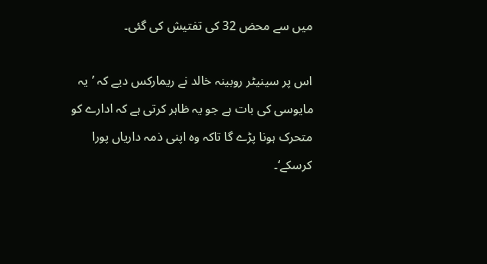میں سے محض 32 کی تفتیش کی گئی۔

اس پر سینیٹر روبینہ خالد نے ریمارکس دیے کہ ’یہ مایوسی کی بات ہے جو یہ ظاہر کرتی ہے کہ ادارے کو متحرک ہونا پڑے گا تاکہ وہ اپنی ذمہ داریاں پورا کرسکے‘۔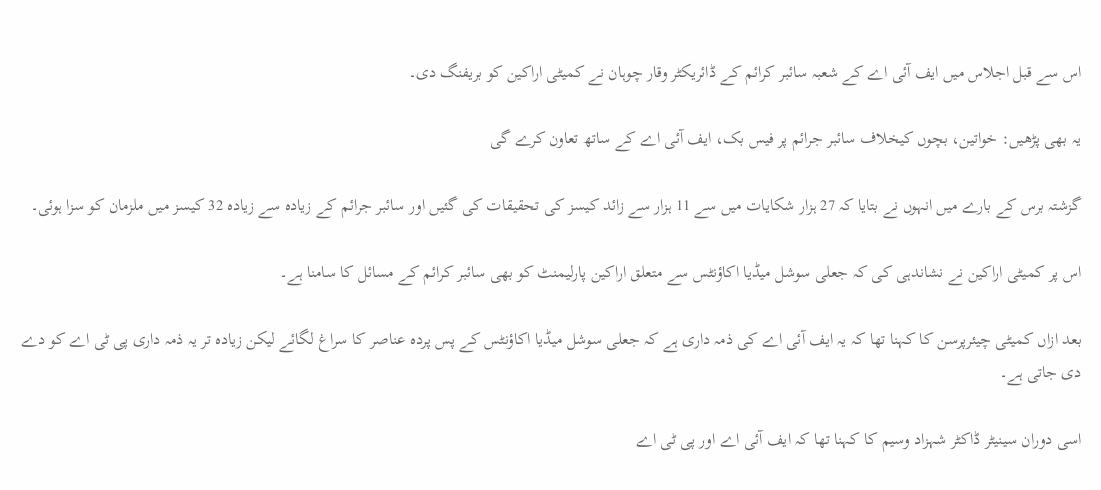اس سے قبل اجلاس میں ایف آئی اے کے شعبہ سائبر کرائم کے ڈائریکٹر وقار چوہان نے کمیٹی اراکین کو بریفنگ دی۔

یہ بھی پڑھیں: خواتین، بچوں کیخلاف سائبر جرائم پر فیس بک، ایف آئی اے کے ساتھ تعاون کرے گی

گزشتہ برس کے بارے میں انہوں نے بتایا کہ 27 ہزار شکایات میں سے 11 ہزار سے زائد کیسز کی تحقیقات کی گئیں اور سائبر جرائم کے زیادہ سے زیادہ 32 کیسز میں ملزمان کو سزا ہوئی۔

اس پر کمیٹی اراکین نے نشاندہی کی کہ جعلی سوشل میڈیا اکاؤنٹس سے متعلق اراکین پارلیمنٹ کو بھی سائبر کرائم کے مسائل کا سامنا ہے۔

بعد ازاں کمیٹی چیئرپرسن کا کہنا تھا کہ یہ ایف آئی اے کی ذمہ داری ہے کہ جعلی سوشل میڈیا اکاؤنٹس کے پس پردہ عناصر کا سراغ لگائے لیکن زیادہ تر یہ ذمہ داری پی ٹی اے کو دے دی جاتی ہے۔

اسی دوران سینیٹر ڈاکٹر شہزاد وسیم کا کہنا تھا کہ ایف آئی اے اور پی ٹی اے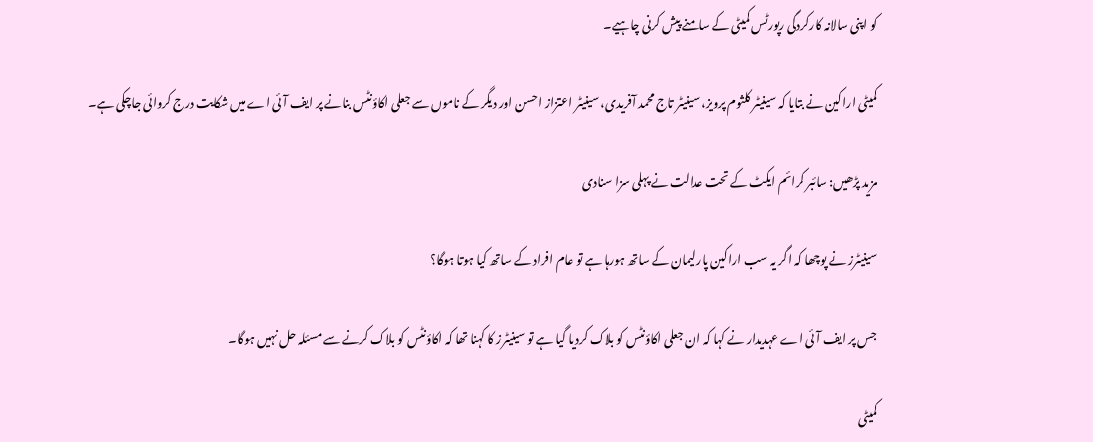کو اپنی سالانہ کارکردگی رپورٹس کمیٹی کے سامنے پیش کرنی چاہیے۔

کمیٹی اراکین نے بتایا کہ سینیٹر کلثوم پرویز، سینیٹر تاج محمد آفریدی، سینیٹر اعتزاز احسن اور دیگر کے ناموں سے جعلی اکاؤنٹس بنانے پر ایف آئی اے میں شکایت درج کروائی جاچکی ہے۔

مزید پڑھیں: سائبر کرائم ایکٹ کے تحت عدالت نے پہلی سزا سنادی

سینیٹرز نے پوچھا کہ اگر یہ سب اراکین پارلیمان کے ساتھ ہورہا ہے تو عام افراد کے ساتھ کیا ہوتا ہوگا؟

جس پر ایف آئی اے عہدیدار نے کہا کہ ان جعلی اکاؤنٹس کو بلاک کردیا گیا ہے تو سینیٹرز کا کہنا تھا کہ اکاؤنٹس کو بلاک کرنے سے مسئلہ حل نہیں ہوگا۔

کمیٹی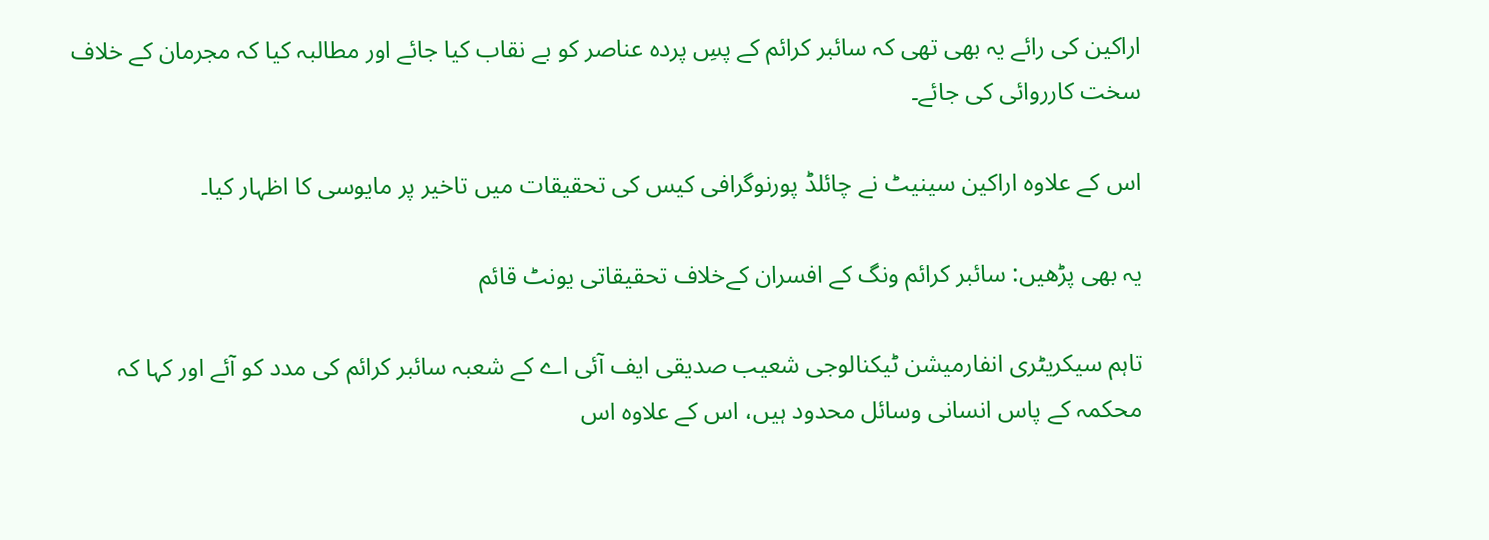اراکین کی رائے یہ بھی تھی کہ سائبر کرائم کے پسِ پردہ عناصر کو بے نقاب کیا جائے اور مطالبہ کیا کہ مجرمان کے خلاف سخت کارروائی کی جائے۔

اس کے علاوہ اراکین سینیٹ نے چائلڈ پورنوگرافی کیس کی تحقیقات میں تاخیر پر مایوسی کا اظہار کیا۔

یہ بھی پڑھیں: سائبر کرائم ونگ کے افسران کےخلاف تحقیقاتی یونٹ قائم

تاہم سیکریٹری انفارمیشن ٹیکنالوجی شعیب صدیقی ایف آئی اے کے شعبہ سائبر کرائم کی مدد کو آئے اور کہا کہ محکمہ کے پاس انسانی وسائل محدود ہیں، اس کے علاوہ اس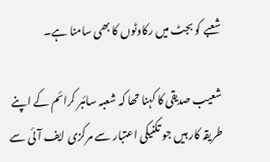شعبے کو بجٹ میں رکاوٹوں کا بھی سامنا ہے۔

شعیب صدیقی کا کہنا تھا کہ شعبہ سائبر کرائم کے اپنے طریقہ کار ہیں جو تکنیکی اعتبار سے مرکزی ایف آئی سے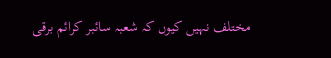مختلف نہیں کیوں کہ شعبہ سائبر کرائم برقی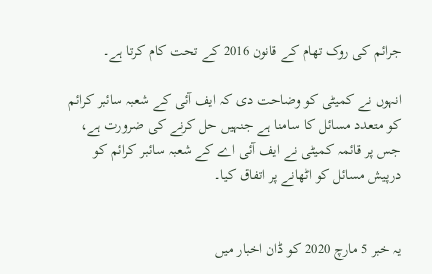جرائم کی روک تھام کے قانون 2016 کے تحت کام کرتا ہے۔

انہوں نے کمیٹی کو وضاحت دی کہ ایف آئی کے شعبہ سائبر کرائم کو متعدد مسائل کا سامنا ہے جنہیں حل کرنے کی ضرورت ہے، جس پر قائمہ کمیٹی نے ایف آئی اے کے شعبہ سائبر کرائم کو درپیش مسائل کو اٹھانے پر اتفاق کیا۔


یہ خبر 5 مارچ 2020 کو ڈان اخبار میں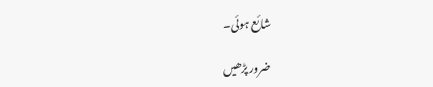شائع ہوئی۔

ضرور پڑھیں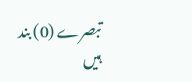تبصرے (0) بند ہیں